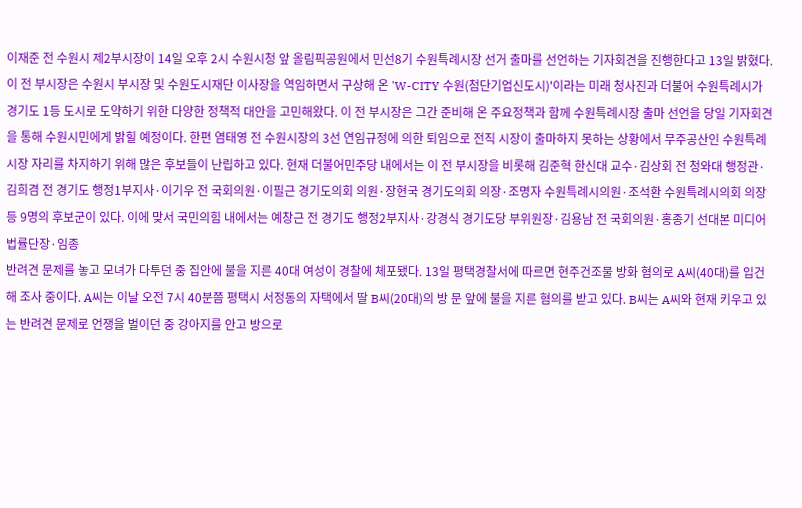이재준 전 수원시 제2부시장이 14일 오후 2시 수원시청 앞 올림픽공원에서 민선8기 수원특례시장 선거 출마를 선언하는 기자회견을 진행한다고 13일 밝혔다. 이 전 부시장은 수원시 부시장 및 수원도시재단 이사장을 역임하면서 구상해 온 'W-CITY 수원(첨단기업신도시)'이라는 미래 청사진과 더불어 수원특례시가 경기도 1등 도시로 도약하기 위한 다양한 정책적 대안을 고민해왔다. 이 전 부시장은 그간 준비해 온 주요정책과 함께 수원특례시장 출마 선언을 당일 기자회견을 통해 수원시민에게 밝힐 예정이다. 한편 염태영 전 수원시장의 3선 연임규정에 의한 퇴임으로 전직 시장이 출마하지 못하는 상황에서 무주공산인 수원특례시장 자리를 차지하기 위해 많은 후보들이 난립하고 있다. 현재 더불어민주당 내에서는 이 전 부시장을 비롯해 김준혁 한신대 교수·김상회 전 청와대 행정관·김희겸 전 경기도 행정1부지사·이기우 전 국회의원·이필근 경기도의회 의원·장현국 경기도의회 의장·조명자 수원특례시의원·조석환 수원특례시의회 의장 등 9명의 후보군이 있다. 이에 맞서 국민의힘 내에서는 예창근 전 경기도 행정2부지사·강경식 경기도당 부위원장·김용남 전 국회의원·홍종기 선대본 미디어법률단장·임종
반려견 문제를 놓고 모녀가 다투던 중 집안에 불을 지른 40대 여성이 경찰에 체포됐다. 13일 평택경찰서에 따르면 현주건조물 방화 혐의로 A씨(40대)를 입건해 조사 중이다. A씨는 이날 오전 7시 40분쯤 평택시 서정동의 자택에서 딸 B씨(20대)의 방 문 앞에 불을 지른 혐의를 받고 있다. B씨는 A씨와 현재 키우고 있는 반려견 문제로 언쟁을 벌이던 중 강아지를 안고 방으로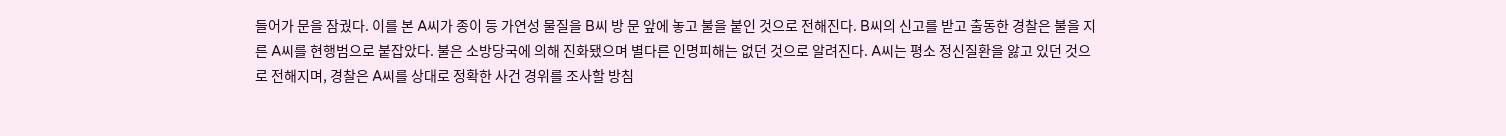들어가 문을 잠궜다. 이를 본 A씨가 종이 등 가연성 물질을 B씨 방 문 앞에 놓고 불을 붙인 것으로 전해진다. B씨의 신고를 받고 출동한 경찰은 불을 지른 A씨를 현행범으로 붙잡았다. 불은 소방당국에 의해 진화됐으며 별다른 인명피해는 없던 것으로 알려진다. A씨는 평소 정신질환을 앓고 있던 것으로 전해지며, 경찰은 A씨를 상대로 정확한 사건 경위를 조사할 방침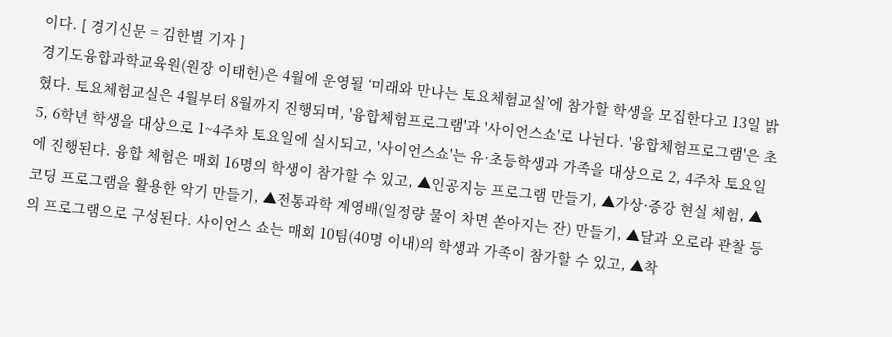이다. [ 경기신문 = 김한별 기자 ]
경기도융합과학교육원(원장 이태헌)은 4월에 운영될 ‘미래와 만나는 토요체험교실’에 참가할 학생을 모집한다고 13일 밝혔다. 토요체험교실은 4월부터 8월까지 진행되며, '융합체험프로그램'과 '사이언스쇼'로 나뉜다. '융합체험프로그램'은 초 5, 6학년 학생을 대상으로 1~4주차 토요일에 실시되고, '사이언스쇼'는 유·초등학생과 가족을 대상으로 2, 4주차 토요일에 진행된다. 융합 체험은 매회 16명의 학생이 참가할 수 있고, ▲인공지능 프로그램 만들기, ▲가상·증강 현실 체험, ▲코딩 프로그램을 활용한 악기 만들기, ▲전통과학 계영배(일정량 물이 차면 쏟아지는 잔) 만들기, ▲달과 오로라 관찰 등의 프로그램으로 구성된다. 사이언스 쇼는 매회 10팀(40명 이내)의 학생과 가족이 참가할 수 있고, ▲착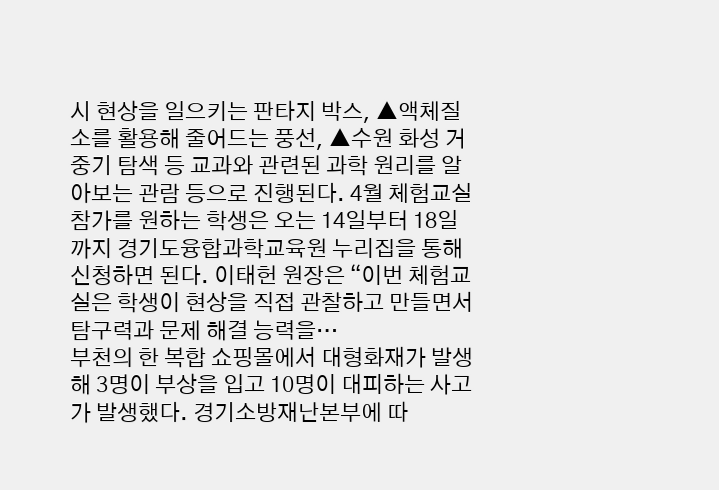시 현상을 일으키는 판타지 박스, ▲액체질소를 활용해 줄어드는 풍선, ▲수원 화성 거중기 탐색 등 교과와 관련된 과학 원리를 알아보는 관람 등으로 진행된다. 4월 체험교실 참가를 원하는 학생은 오는 14일부터 18일까지 경기도융합과학교육원 누리집을 통해 신청하면 된다. 이태헌 원장은 “이번 체험교실은 학생이 현상을 직접 관찰하고 만들면서 탐구력과 문제 해결 능력을…
부천의 한 복합 쇼핑몰에서 대형화재가 발생해 3명이 부상을 입고 10명이 대피하는 사고가 발생했다. 경기소방재난본부에 따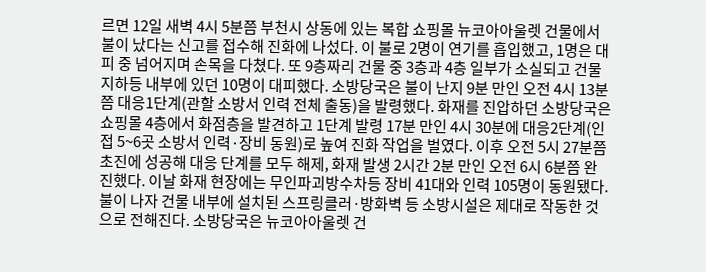르면 12일 새벽 4시 5분쯤 부천시 상동에 있는 복합 쇼핑몰 뉴코아아울렛 건물에서 불이 났다는 신고를 접수해 진화에 나섰다. 이 불로 2명이 연기를 흡입했고, 1명은 대피 중 넘어지며 손목을 다쳤다. 또 9층짜리 건물 중 3층과 4층 일부가 소실되고 건물 지하등 내부에 있던 10명이 대피했다. 소방당국은 불이 난지 9분 만인 오전 4시 13분쯤 대응1단계(관할 소방서 인력 전체 출동)을 발령했다. 화재를 진압하던 소방당국은 쇼핑몰 4층에서 화점층을 발견하고 1단계 발령 17분 만인 4시 30분에 대응2단계(인접 5~6곳 소방서 인력·장비 동원)로 높여 진화 작업을 벌였다. 이후 오전 5시 27분쯤 초진에 성공해 대응 단계를 모두 해제, 화재 발생 2시간 2분 만인 오전 6시 6분쯤 완진했다. 이날 화재 현장에는 무인파괴방수차등 장비 41대와 인력 105명이 동원됐다. 불이 나자 건물 내부에 설치된 스프링클러·방화벽 등 소방시설은 제대로 작동한 것으로 전해진다. 소방당국은 뉴코아아울렛 건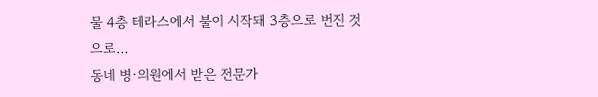물 4층 테라스에서 불이 시작돼 3층으로 번진 것으로…
동네 병·의원에서 받은 전문가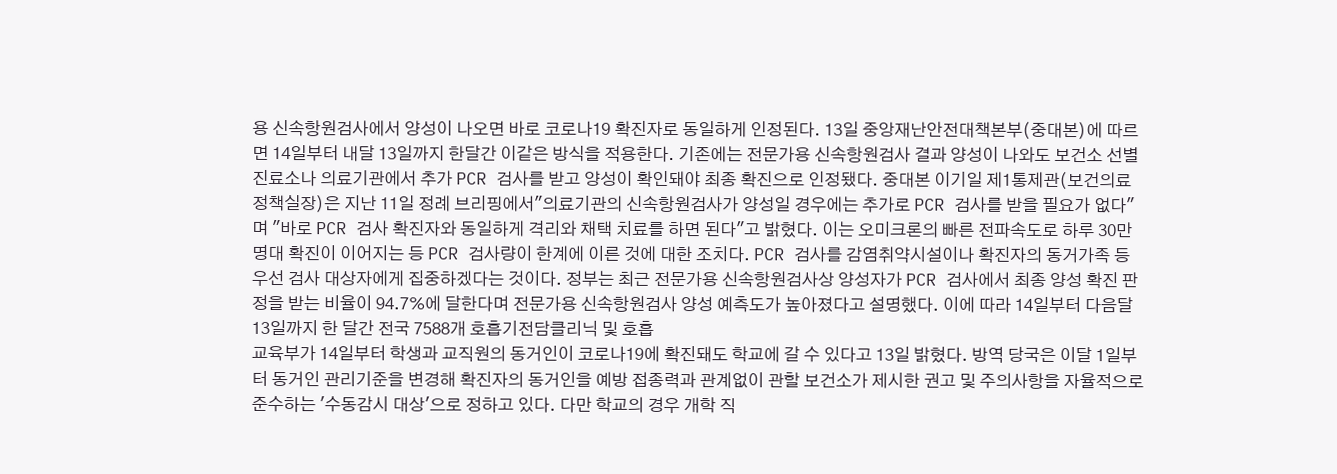용 신속항원검사에서 양성이 나오면 바로 코로나19 확진자로 동일하게 인정된다. 13일 중앙재난안전대책본부(중대본)에 따르면 14일부터 내달 13일까지 한달간 이같은 방식을 적용한다. 기존에는 전문가용 신속항원검사 결과 양성이 나와도 보건소 선별진료소나 의료기관에서 추가 PCR 검사를 받고 양성이 확인돼야 최종 확진으로 인정됐다. 중대본 이기일 제1통제관(보건의료정책실장)은 지난 11일 정례 브리핑에서"의료기관의 신속항원검사가 양성일 경우에는 추가로 PCR 검사를 받을 필요가 없다"며 "바로 PCR 검사 확진자와 동일하게 격리와 채택 치료를 하면 된다"고 밝혔다. 이는 오미크론의 빠른 전파속도로 하루 30만 명대 확진이 이어지는 등 PCR 검사량이 한계에 이른 것에 대한 조치다. PCR 검사를 감염취약시설이나 확진자의 동거가족 등 우선 검사 대상자에게 집중하겠다는 것이다. 정부는 최근 전문가용 신속항원검사상 양성자가 PCR 검사에서 최종 양성 확진 판정을 받는 비율이 94.7%에 달한다며 전문가용 신속항원검사 양성 예측도가 높아졌다고 설명했다. 이에 따라 14일부터 다음달 13일까지 한 달간 전국 7588개 호흡기전담클리닉 및 호흡
교육부가 14일부터 학생과 교직원의 동거인이 코로나19에 확진돼도 학교에 갈 수 있다고 13일 밝혔다. 방역 당국은 이달 1일부터 동거인 관리기준을 변경해 확진자의 동거인을 예방 접종력과 관계없이 관할 보건소가 제시한 권고 및 주의사항을 자율적으로 준수하는 '수동감시 대상'으로 정하고 있다. 다만 학교의 경우 개학 직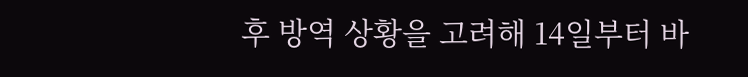후 방역 상황을 고려해 14일부터 바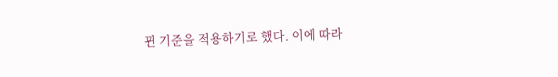뀐 기준을 적용하기로 했다. 이에 따라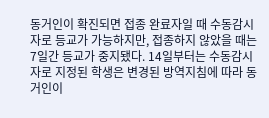동거인이 확진되면 접종 완료자일 때 수동감시자로 등교가 가능하지만, 접종하지 않았을 때는 7일간 등교가 중지됐다. 14일부터는 수동감시자로 지정된 학생은 변경된 방역지침에 따라 동거인이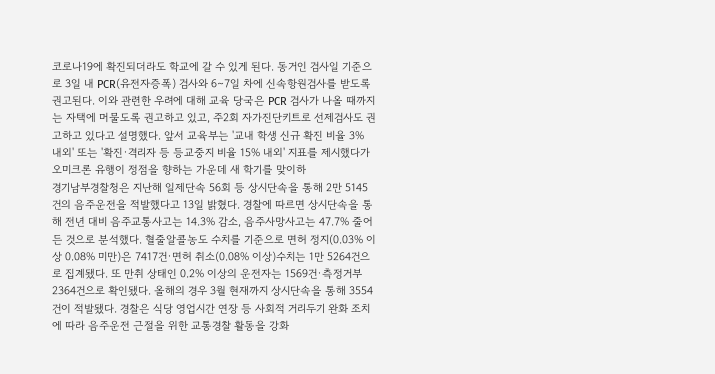코로나19에 확진되더라도 학교에 갈 수 있게 된다. 동거인 검사일 기준으로 3일 내 PCR(유전자증폭) 검사와 6∼7일 차에 신속항원검사를 받도록 권고된다. 이와 관련한 우려에 대해 교육 당국은 PCR 검사가 나올 때까지는 자택에 머물도록 권고하고 있고, 주2회 자가진단키트로 선제검사도 권고하고 있다고 설명했다. 앞서 교육부는 '교내 학생 신규 확진 비율 3% 내외' 또는 '확진·격리자 등 등교중지 비율 15% 내외' 지표를 제시했다가 오미크론 유행이 정점을 향하는 가운데 새 학기를 맞이하
경기남부경찰청은 지난해 일제단속 56회 등 상시단속을 통해 2만 5145건의 음주운전을 적발했다고 13일 밝혔다. 경찰에 따르면 상시단속을 통해 전년 대비 음주교통사고는 14.3% 감소, 음주사망사고는 47.7% 줄어든 것으로 분석했다. 혈줄알콜농도 수치를 기준으로 면허 정지(0.03% 이상 0.08% 미만)은 7417건·면허 취소(0.08% 이상)수치는 1만 5264건으로 집계됐다. 또 만취 상태인 0.2% 이상의 운전자는 1569건·측정거부 2364건으로 확인됐다. 올해의 경우 3월 현재까지 상시단속을 통해 3554건이 적발됐다. 경찰은 식당 영업시간 연장 등 사회적 거리두기 완화 조치에 따라 음주운전 근절을 위한 교통경찰 활동을 강화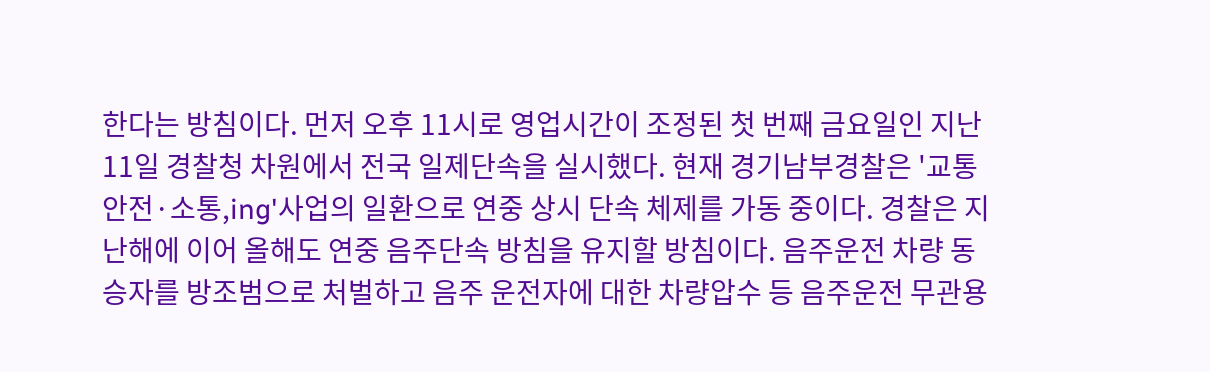한다는 방침이다. 먼저 오후 11시로 영업시간이 조정된 첫 번째 금요일인 지난 11일 경찰청 차원에서 전국 일제단속을 실시했다. 현재 경기남부경찰은 '교통안전·소통,ing'사업의 일환으로 연중 상시 단속 체제를 가동 중이다. 경찰은 지난해에 이어 올해도 연중 음주단속 방침을 유지할 방침이다. 음주운전 차량 동승자를 방조범으로 처벌하고 음주 운전자에 대한 차량압수 등 음주운전 무관용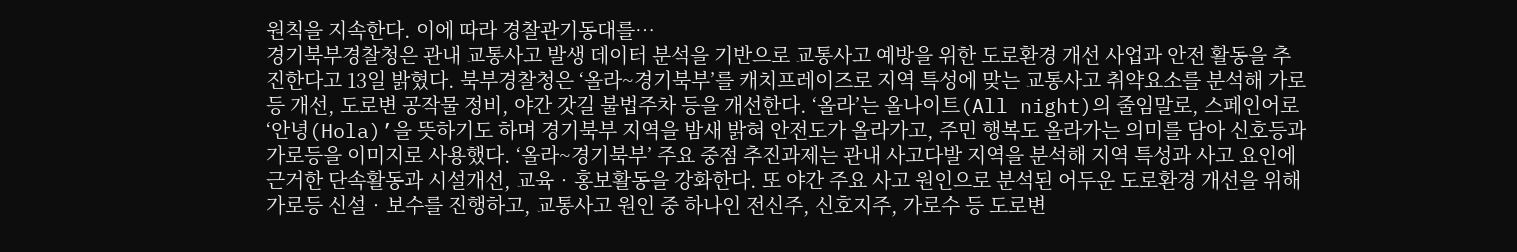원칙을 지속한다. 이에 따라 경찰관기동대를…
경기북부경찰청은 관내 교통사고 발생 데이터 분석을 기반으로 교통사고 예방을 위한 도로환경 개선 사업과 안전 활동을 추진한다고 13일 밝혔다. 북부경찰청은 ‘올라~경기북부’를 캐치프레이즈로 지역 특성에 맞는 교통사고 취약요소를 분석해 가로등 개선, 도로변 공작물 정비, 야간 갓길 불법주차 등을 개선한다. ‘올라’는 올나이트(All night)의 줄임말로, 스페인어로 ‘안녕(Hola)’을 뜻하기도 하며 경기북부 지역을 밤새 밝혀 안전도가 올라가고, 주민 행복도 올라가는 의미를 담아 신호등과 가로등을 이미지로 사용했다. ‘올라~경기북부’ 주요 중점 추진과제는 관내 사고다발 지역을 분석해 지역 특성과 사고 요인에 근거한 단속활동과 시설개선, 교육‧홍보활동을 강화한다. 또 야간 주요 사고 원인으로 분석된 어두운 도로환경 개선을 위해 가로등 신설‧보수를 진행하고, 교통사고 원인 중 하나인 전신주, 신호지주, 가로수 등 도로변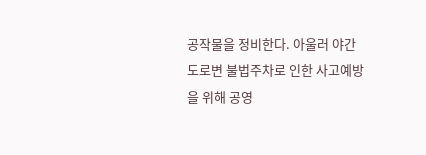공작물을 정비한다. 아울러 야간 도로변 불법주차로 인한 사고예방을 위해 공영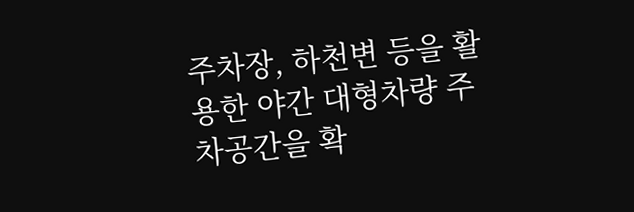주차장, 하천변 등을 활용한 야간 대형차량 주차공간을 확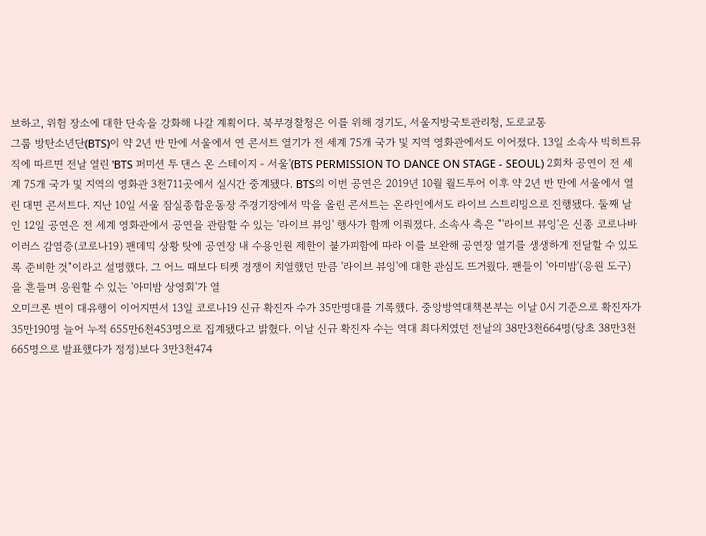보하고, 위험 장소에 대한 단속을 강화해 나갈 계획이다. 북부경찰청은 이를 위해 경기도, 서울지방국토관리청, 도로교통
그룹 방탄소년단(BTS)이 약 2년 반 만에 서울에서 연 콘서트 열기가 전 세계 75개 국가 및 지역 영화관에서도 이어졌다. 13일 소속사 빅히트뮤직에 따르면 전날 열린 'BTS 퍼미션 투 댄스 온 스테이지 - 서울'(BTS PERMISSION TO DANCE ON STAGE - SEOUL) 2회차 공연이 전 세계 75개 국가 및 지역의 영화관 3천711곳에서 실시간 중계됐다. BTS의 이번 공연은 2019년 10월 월드투어 이후 약 2년 반 만에 서울에서 열린 대면 콘서트다. 지난 10일 서울 잠실종합운동장 주경기장에서 막을 올린 콘서트는 온라인에서도 라이브 스트리밍으로 진행됐다. 둘째 날인 12일 공연은 전 세계 영화관에서 공연을 관람할 수 있는 '라이브 뷰잉' 행사가 함께 이뤄졌다. 소속사 측은 "'라이브 뷰잉'은 신종 코로나바이러스 감염증(코로나19) 팬데믹 상황 탓에 공연장 내 수용인원 제한이 불가피함에 따라 이를 보완해 공연장 열기를 생생하게 전달할 수 있도록 준비한 것"이라고 설명했다. 그 어느 때보다 티켓 경쟁이 치열했던 만큼 '라이브 뷰잉'에 대한 관심도 뜨거웠다. 팬들이 '아미밤'(응원 도구)을 흔들며 응원할 수 있는 '아미밤 상영회'가 열
오미크론 변이 대유행이 이어지면서 13일 코로나19 신규 확진자 수가 35만명대를 기록했다. 중앙방역대책본부는 이날 0시 기준으로 확진자가 35만190명 늘어 누적 655만6천453명으로 집계됐다고 밝혔다. 이날 신규 확진자 수는 역대 최다치였던 전날의 38만3천664명(당초 38만3천665명으로 발표했다가 정정)보다 3만3천474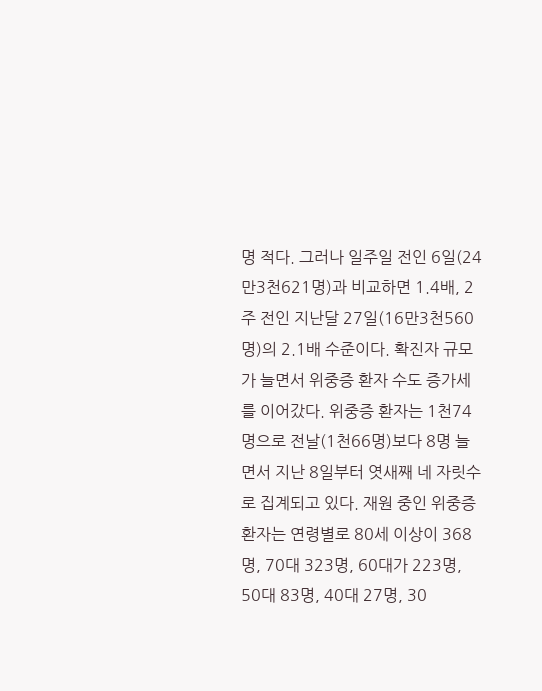명 적다. 그러나 일주일 전인 6일(24만3천621명)과 비교하면 1.4배, 2주 전인 지난달 27일(16만3천560명)의 2.1배 수준이다. 확진자 규모가 늘면서 위중증 환자 수도 증가세를 이어갔다. 위중증 환자는 1천74명으로 전날(1천66명)보다 8명 늘면서 지난 8일부터 엿새째 네 자릿수로 집계되고 있다. 재원 중인 위중증 환자는 연령별로 80세 이상이 368명, 70대 323명, 60대가 223명, 50대 83명, 40대 27명, 30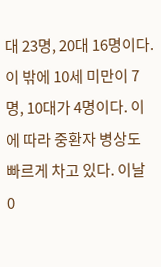대 23명, 20대 16명이다. 이 밖에 10세 미만이 7명, 10대가 4명이다. 이에 따라 중환자 병상도 빠르게 차고 있다. 이날 0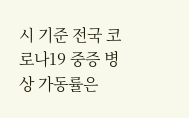시 기준 전국 코로나19 중증 병상 가동률은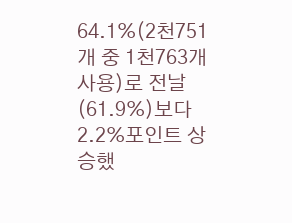64.1%(2천751개 중 1천763개 사용)로 전날(61.9%)보다 2.2%포인트 상승했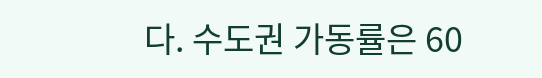다. 수도권 가동률은 60